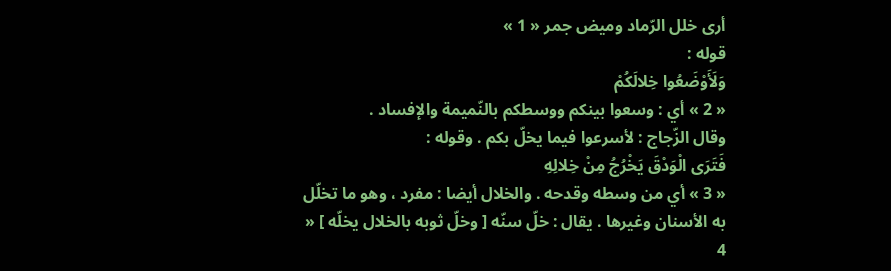أرى خلل الرّماد وميض جمر « 1 »
قوله :
وَلَأَوْضَعُوا خِلالَكُمْ
« 2 » أي : وسعوا بينكم ووسطكم بالنّميمة والإفساد .
وقال الزّجاج : لأسرعوا فيما يخلّ بكم . وقوله :
فَتَرَى الْوَدْقَ يَخْرُجُ مِنْ خِلالِهِ
« 3 » أي من وسطه وقدحه . والخلال أيضا : مفرد ، وهو ما تخلّل به الأسنان وغيرها . يقال : خلّ سنّه [ وخلّ ثوبه بالخلال يخلّه ] « 4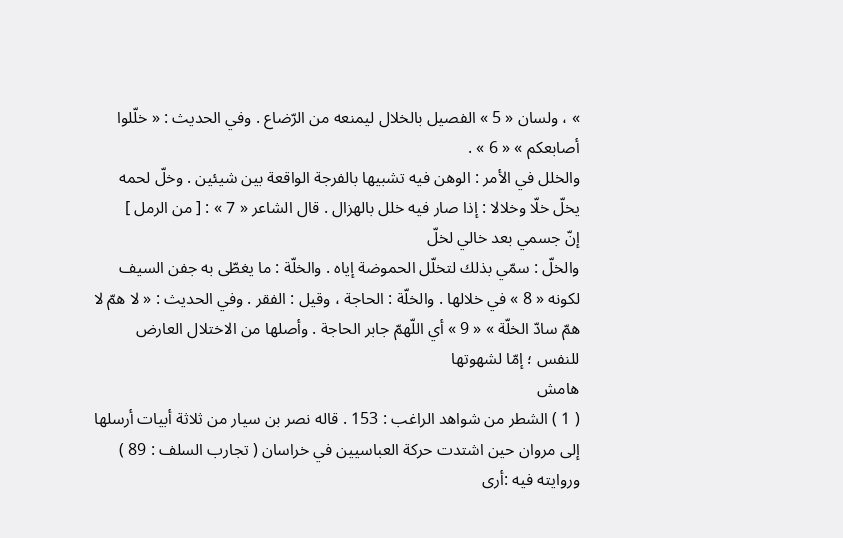» ، ولسان « 5 » الفصيل بالخلال ليمنعه من الرّضاع . وفي الحديث : « خلّلوا أصابعكم » « 6 » .
والخلل في الأمر : الوهن فيه تشبيها بالفرجة الواقعة بين شيئين . وخلّ لحمه يخلّ خلّا وخلالا : إذا صار فيه خلل بالهزال . قال الشاعر « 7 » : [ من الرمل ]
إنّ جسمي بعد خالي لخلّ
والخلّ : سمّي بذلك لتخلّل الحموضة إياه . والخلّة : ما يغطّى به جفن السيف لكونه « 8 » في خلالها . والخلّة : الحاجة ، وقيل : الفقر . وفي الحديث : « لا همّ لا همّ سادّ الخلّة » « 9 » أي اللّهمّ جابر الحاجة . وأصلها من الاختلال العارض للنفس ؛ إمّا لشهوتها
هامش
( 1 ) الشطر من شواهد الراغب : 153 . قاله نصر بن سيار من ثلاثة أبيات أرسلها إلى مروان حين اشتدت حركة العباسيين في خراسان ( تجارب السلف : 89 ) وروايته فيه :أرى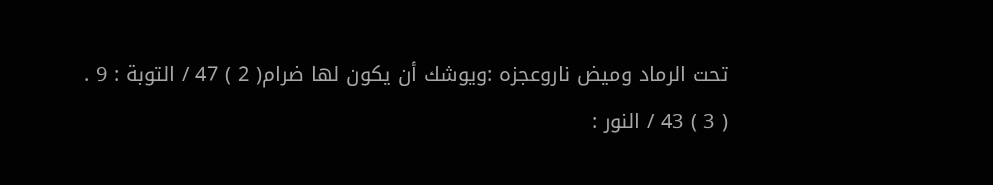تحت الرماد وميض ناروعجزه :ويوشك أن يكون لها ضرام( 2 ) 47 / التوبة : 9 .
( 3 ) 43 / النور :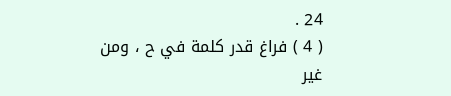24 .
( 4 ) فراغ قدر كلمة في ح ، ومن غير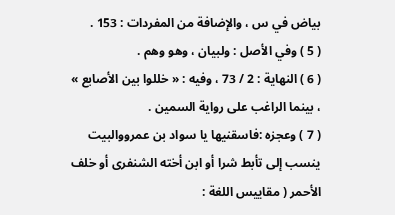بياض في س ، والإضافة من المفردات : 153 .
( 5 ) وفي الأصل : ولبيان ، وهو وهم .
( 6 ) النهاية : 2 / 73 ، وفيه : « خللوا بين الأصابع » ، بينما الراغب على رواية السمين .
( 7 ) وعجزه :فاسقنيها يا سواد بن عمرووالبيت ينسب إلى تأبط شرا أو ابن أخته الشنفرى أو خلف الأحمر ( مقاييس اللغة :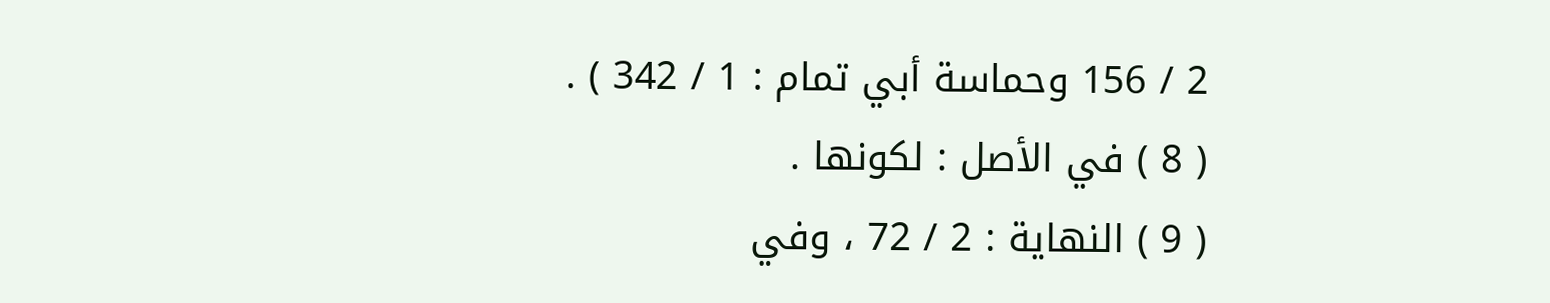2 / 156 وحماسة أبي تمام : 1 / 342 ) .
( 8 ) في الأصل : لكونها .
( 9 ) النهاية : 2 / 72 ، وفي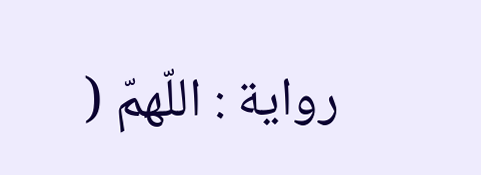رواية : اللّهمّ (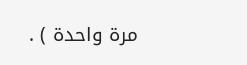مرة واحدة ) .